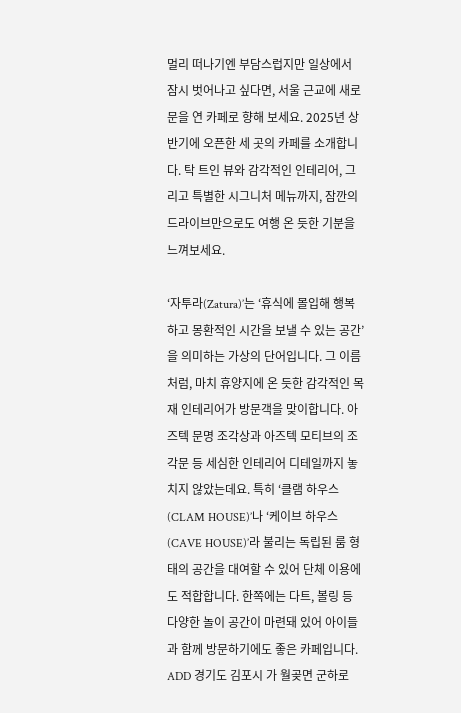멀리 떠나기엔 부담스럽지만 일상에서 잠시 벗어나고 싶다면, 서울 근교에 새로 문을 연 카페로 향해 보세요. 2025년 상반기에 오픈한 세 곳의 카페를 소개합니다. 탁 트인 뷰와 감각적인 인테리어, 그리고 특별한 시그니처 메뉴까지, 잠깐의 드라이브만으로도 여행 온 듯한 기분을 느껴보세요.

‘자투라(Zatura)’는 ‘휴식에 몰입해 행복하고 몽환적인 시간을 보낼 수 있는 공간’을 의미하는 가상의 단어입니다. 그 이름처럼, 마치 휴양지에 온 듯한 감각적인 목재 인테리어가 방문객을 맞이합니다. 아즈텍 문명 조각상과 아즈텍 모티브의 조각문 등 세심한 인테리어 디테일까지 놓치지 않았는데요. 특히 ‘클램 하우스(CLAM HOUSE)’나 ‘케이브 하우스(CAVE HOUSE)’라 불리는 독립된 룸 형태의 공간을 대여할 수 있어 단체 이용에도 적합합니다. 한쪽에는 다트, 볼링 등 다양한 놀이 공간이 마련돼 있어 아이들과 함께 방문하기에도 좋은 카페입니다.
ADD 경기도 김포시 가 월곶면 군하로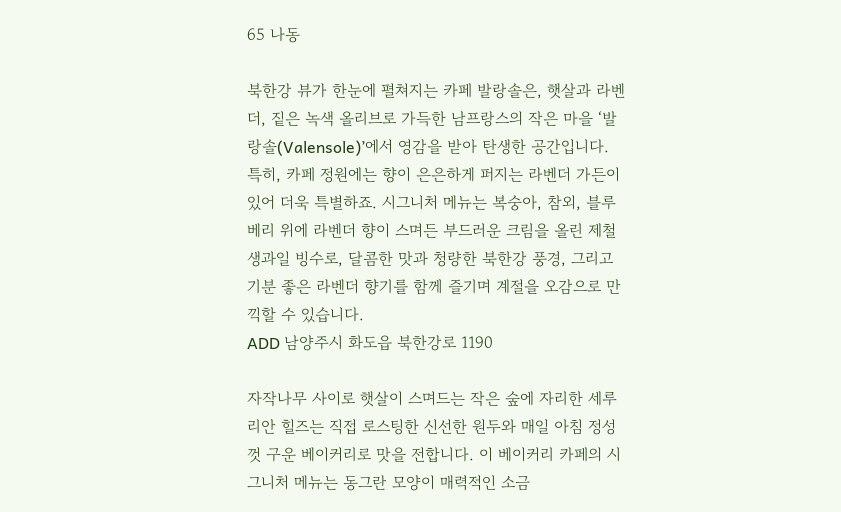65 나동

북한강 뷰가 한눈에 펼쳐지는 카페 발랑솔은, 햇살과 라벤더, 짙은 녹색 올리브로 가득한 남프랑스의 작은 마을 ‘발랑솔(Valensole)’에서 영감을 받아 탄생한 공간입니다. 특히, 카페 정원에는 향이 은은하게 퍼지는 라벤더 가든이 있어 더욱 특별하죠. 시그니처 메뉴는 복숭아, 참외, 블루베리 위에 라벤더 향이 스며든 부드러운 크림을 올린 제철 생과일 빙수로, 달콤한 맛과 청량한 북한강 풍경, 그리고 기분 좋은 라벤더 향기를 함께 즐기며 계절을 오감으로 만끽할 수 있습니다.
ADD 남양주시 화도읍 북한강로 1190

자작나무 사이로 햇살이 스며드는 작은 숲에 자리한 세루리안 힐즈는 직접 로스팅한 신선한 원두와 매일 아침 정성껏 구운 베이커리로 맛을 전합니다. 이 베이커리 카페의 시그니처 메뉴는 동그란 모양이 매력적인 소금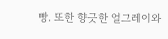빵. 또한 향긋한 얼그레이와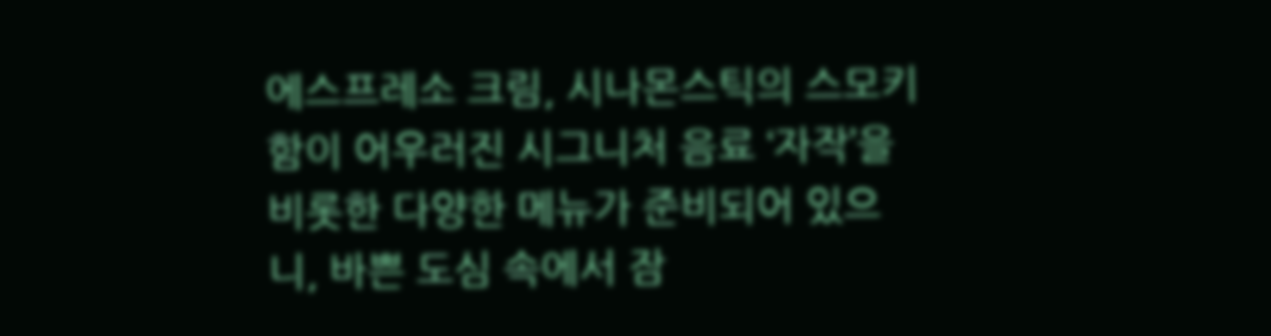에스프레소 크림, 시나몬스틱의 스모키함이 어우러진 시그니처 음료 ‘자작’을 비롯한 다양한 메뉴가 준비되어 있으니, 바쁜 도심 속에서 잠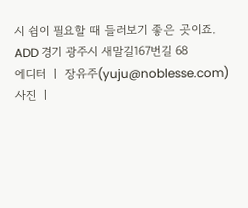시 쉼이 필요할 때 들러보기 좋은 곳이죠.
ADD 경기 광주시 새말길167번길 68
에디터 ㅣ 장유주(yuju@noblesse.com)
사진 ㅣ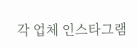각 업체 인스타그램